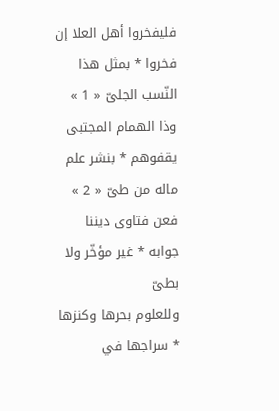فليفخروا أهل العلا إن فخروا * بمثل هذا النّسب الجلىّ « 1 »
وذا الهمام المجتبى يقفوهم * بنشر علم ماله من طىّ « 2 »
فعن فتاوى ديننا جوابه * غير مؤخّر ولا بطىّ
وللعلوم بحرها وكنزها * سراجها في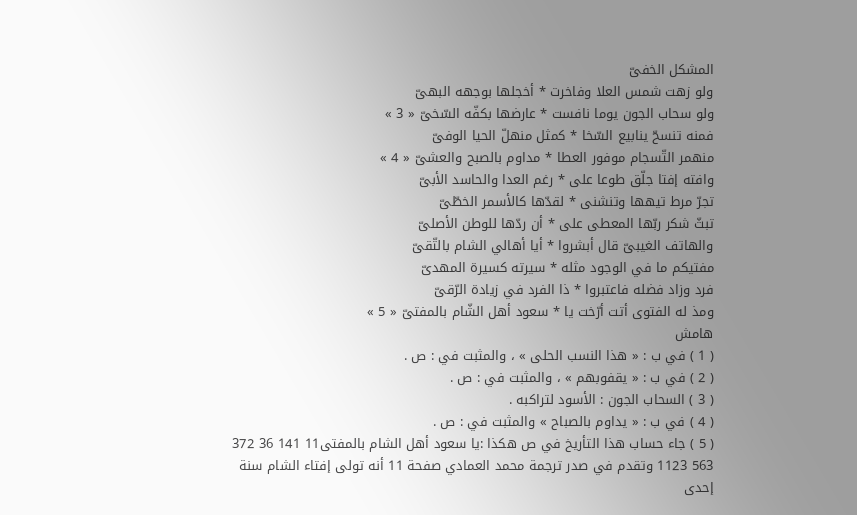المشكل الخفىّ
ولو زهت شمس العلا وفاخرت * أخجلها بوجهه البهىّ
ولو سحاب الجون يوما نافست * عارضها بكفّه السّخىّ « 3 »
فمنه تنسحّ ينابيع السّخا * كمثل منهلّ الحيا الوفىّ
منهمر التّسجام موفور العطا * مداوم بالصبح والعشىّ « 4 »
وافته إفتا جلّق طوعا على * رغم العدا والحاسد الأبىّ
تجرّ مرط تيهها وتنشنى * لقدّها كالأسمر الخطّىّ
تبثّ شكر ربّها المعطى على * أن ردّها للوطن الأصلىّ
والهاتف الغيبىّ قال أبشروا * أيا أهالي الشام بالتّقىّ
مفتيكم ما في الوجود مثله * سيرته كسيرة المهدىّ
فرد وزاد فضله فاعتبروا * ذا الفرد في زيادة الرّقىّ
ومذ له الفتوى أتت أرّخت يا * سعود أهل الشّام بالمفتىّ « 5 »
هامش
( 1 ) في ب : « هذا النسب الحلى » ، والمثبت في : ص .
( 2 ) في ب : « يقفوبهم » ، والمثبت في : ص .
( 3 ) السحاب الجون : الأسود لتراكبه .
( 4 ) في ب : « يداوم بالصباح » والمثبت في : ص .
( 5 ) جاء حساب هذا التأريخ في ص هكذا :يا سعود أهل الشام بالمفتى11 141 36 372 563 1123 وتقدم في صدر ترجمة محمد العمادي صفحة 11 أنه تولى إفتاء الشام سنة إحدى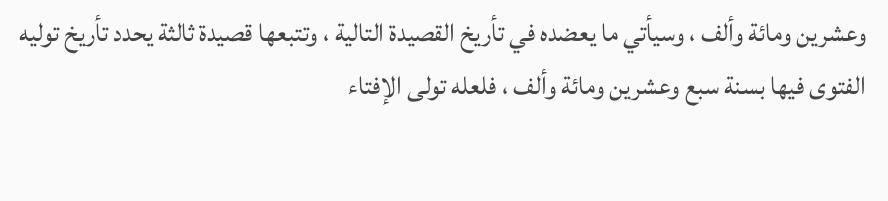وعشرين ومائة وألف ، وسيأتي ما يعضده في تأريخ القصيدة التالية ، وتتبعها قصيدة ثالثة يحدد تأريخ توليه الفتوى فيها بسنة سبع وعشرين ومائة وألف ، فلعله تولى الإفتاء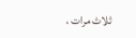ثلاث مرات ،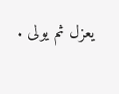يعزل ثم يولى .